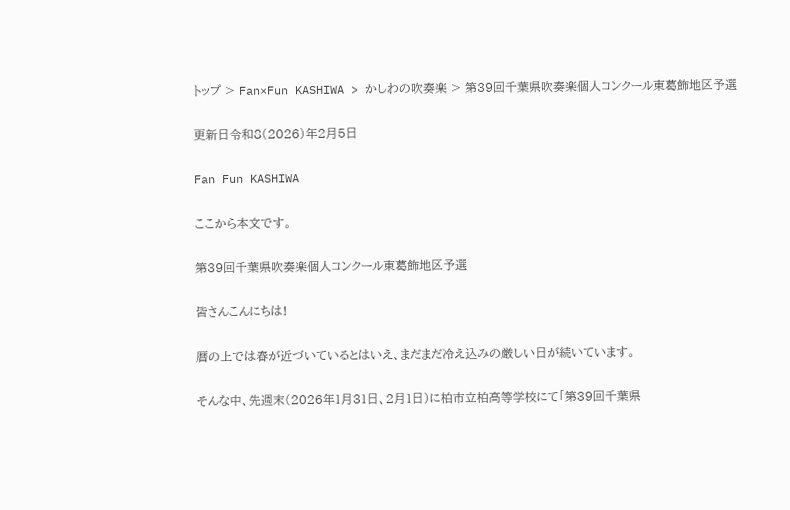トップ > Fan×Fun KASHIWA > かしわの吹奏楽 > 第39回千葉県吹奏楽個人コンクール東葛飾地区予選

更新日令和8(2026)年2月5日

Fan Fun KASHIWA

ここから本文です。

第39回千葉県吹奏楽個人コンクール東葛飾地区予選

皆さんこんにちは!

暦の上では春が近づいているとはいえ、まだまだ冷え込みの厳しい日が続いています。

そんな中、先週末(2026年1月31日、2月1日)に柏市立柏高等学校にて「第39回千葉県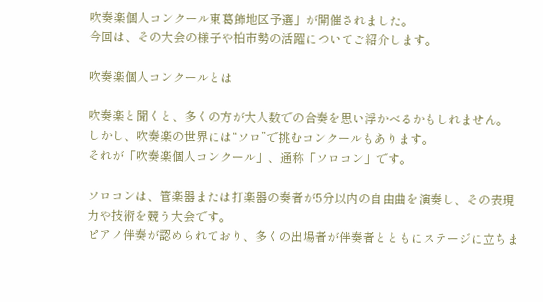吹奏楽個人コンクール東葛飾地区予選」が開催されました。
今回は、その大会の様子や柏市勢の活躍についてご紹介します。

吹奏楽個人コンクールとは

吹奏楽と聞くと、多くの方が大人数での合奏を思い浮かべるかもしれません。
しかし、吹奏楽の世界には“ソロ”で挑むコンクールもあります。
それが「吹奏楽個人コンクール」、通称「ソロコン」です。

ソロコンは、管楽器または打楽器の奏者が5分以内の自由曲を演奏し、その表現力や技術を競う大会です。
ピアノ伴奏が認められており、多くの出場者が伴奏者とともにステージに立ちま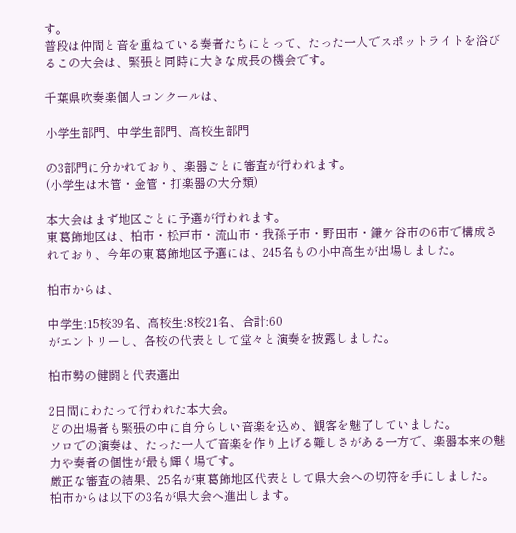す。
普段は仲間と音を重ねている奏者たちにとって、たった一人でスポットライトを浴びるこの大会は、緊張と同時に大きな成長の機会です。

千葉県吹奏楽個人コンクールは、

小学生部門、中学生部門、高校生部門

の3部門に分かれており、楽器ごとに審査が行われます。
(小学生は木管・金管・打楽器の大分類)

本大会はまず地区ごとに予選が行われます。
東葛飾地区は、柏市・松戸市・流山市・我孫子市・野田市・鎌ケ谷市の6市で構成されており、今年の東葛飾地区予選には、245名もの小中高生が出場しました。

柏市からは、

中学生:15校39名、高校生:8校21名、合計:60
がエントリーし、各校の代表として堂々と演奏を披露しました。

柏市勢の健闘と代表選出

2日間にわたって行われた本大会。
どの出場者も緊張の中に自分らしい音楽を込め、観客を魅了していました。
ソロでの演奏は、たった一人で音楽を作り上げる難しさがある一方で、楽器本来の魅力や奏者の個性が最も輝く場です。
厳正な審査の結果、25名が東葛飾地区代表として県大会への切符を手にしました。
柏市からは以下の3名が県大会へ進出します。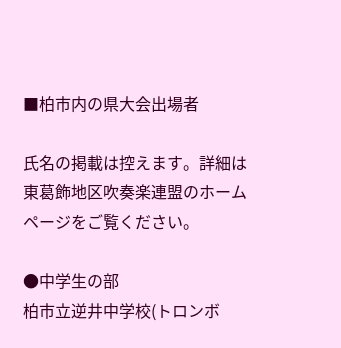■柏市内の県大会出場者

氏名の掲載は控えます。詳細は東葛飾地区吹奏楽連盟のホームページをご覧ください。

●中学生の部
柏市立逆井中学校(トロンボ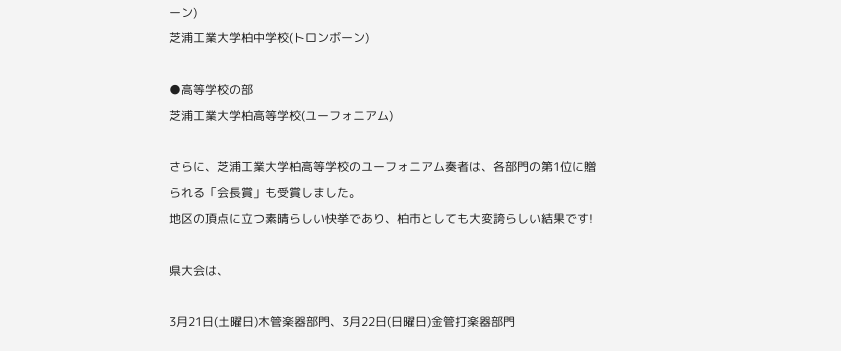ーン)
芝浦工業大学柏中学校(トロンボーン)

●高等学校の部
芝浦工業大学柏高等学校(ユーフォニアム)

さらに、芝浦工業大学柏高等学校のユーフォニアム奏者は、各部門の第1位に贈られる「会長賞」も受賞しました。
地区の頂点に立つ素晴らしい快挙であり、柏市としても大変誇らしい結果です!

県大会は、

3月21日(土曜日)木管楽器部門、3月22日(日曜日)金管打楽器部門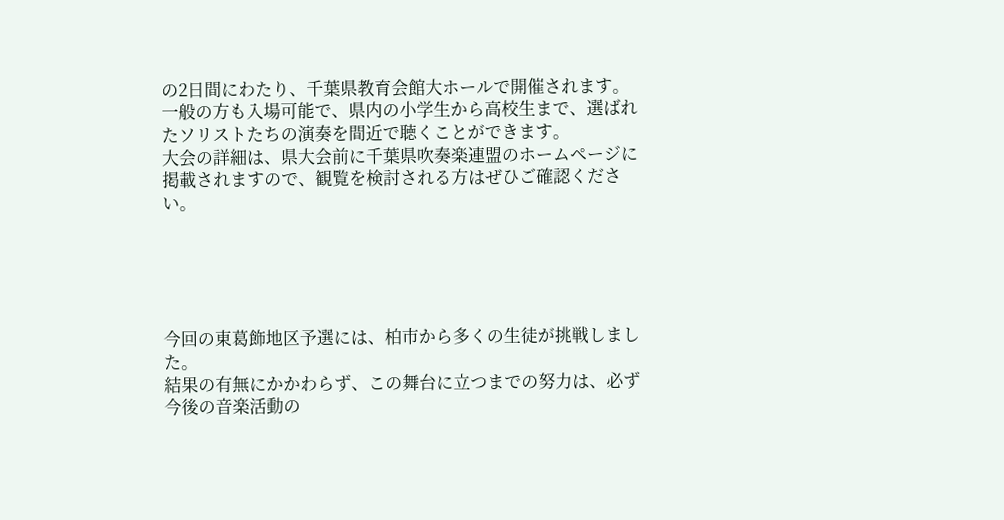の2日間にわたり、千葉県教育会館大ホールで開催されます。
一般の方も入場可能で、県内の小学生から高校生まで、選ばれたソリストたちの演奏を間近で聴くことができます。
大会の詳細は、県大会前に千葉県吹奏楽連盟のホームページに掲載されますので、観覧を検討される方はぜひご確認ください。





今回の東葛飾地区予選には、柏市から多くの生徒が挑戦しました。
結果の有無にかかわらず、この舞台に立つまでの努力は、必ず今後の音楽活動の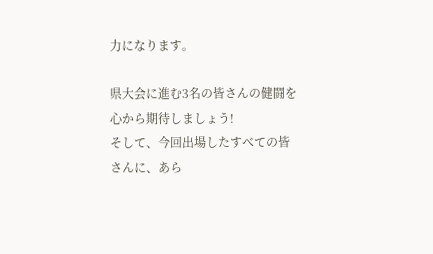力になります。

県大会に進む3名の皆さんの健闘を心から期待しましょう!
そして、今回出場したすべての皆さんに、あら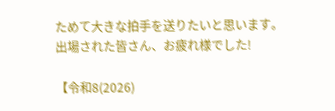ためて大きな拍手を送りたいと思います。
出場された皆さん、お疲れ様でした!

【令和8(2026)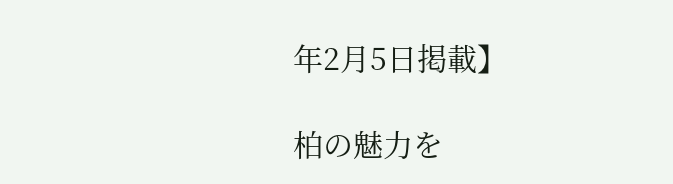年2月5日掲載】

柏の魅力を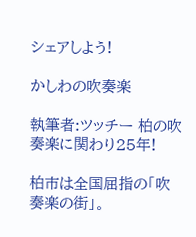シェアしよう!

かしわの吹奏楽

執筆者:ツッチー 柏の吹奏楽に関わり25年!

柏市は全国屈指の「吹奏楽の街」。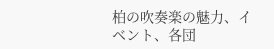柏の吹奏楽の魅力、イベント、各団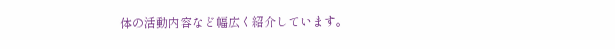体の活動内容など幅広く紹介しています。